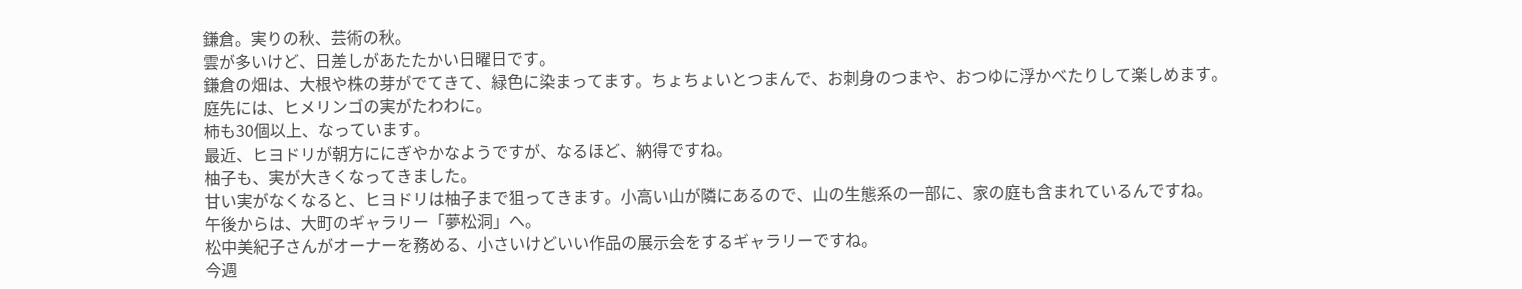鎌倉。実りの秋、芸術の秋。
雲が多いけど、日差しがあたたかい日曜日です。
鎌倉の畑は、大根や株の芽がでてきて、緑色に染まってます。ちょちょいとつまんで、お刺身のつまや、おつゆに浮かべたりして楽しめます。
庭先には、ヒメリンゴの実がたわわに。
柿も30個以上、なっています。
最近、ヒヨドリが朝方ににぎやかなようですが、なるほど、納得ですね。
柚子も、実が大きくなってきました。
甘い実がなくなると、ヒヨドリは柚子まで狙ってきます。小高い山が隣にあるので、山の生態系の一部に、家の庭も含まれているんですね。
午後からは、大町のギャラリー「夢松洞」へ。
松中美紀子さんがオーナーを務める、小さいけどいい作品の展示会をするギャラリーですね。
今週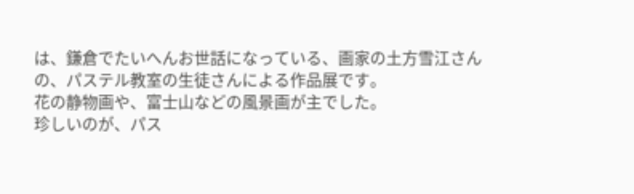は、鎌倉でたいへんお世話になっている、画家の土方雪江さんの、パステル教室の生徒さんによる作品展です。
花の静物画や、富士山などの風景画が主でした。
珍しいのが、パス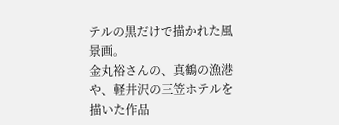テルの黒だけで描かれた風景画。
金丸裕さんの、真鶴の漁港や、軽井沢の三笠ホテルを描いた作品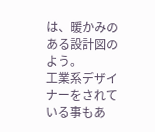は、暖かみのある設計図のよう。
工業系デザイナーをされている事もあ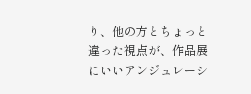り、他の方とちょっと違った視点が、作品展にいいアンジュレーシ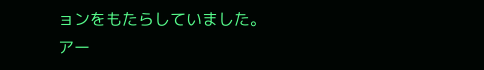ョンをもたらしていました。
アー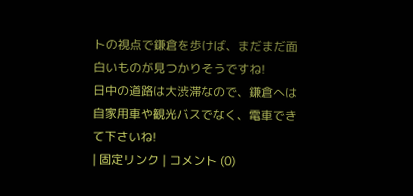トの視点で鎌倉を歩けば、まだまだ面白いものが見つかりそうですね!
日中の道路は大渋滞なので、鎌倉へは自家用車や観光バスでなく、電車できて下さいね!
| 固定リンク | コメント (0)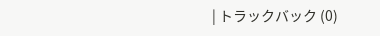| トラックバック (0)